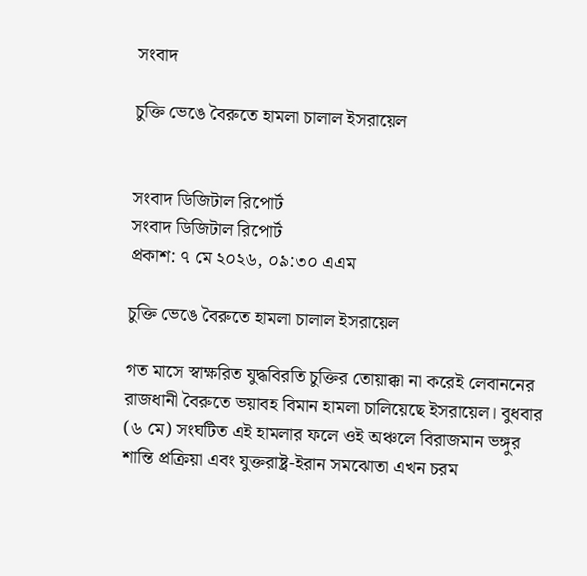সংবাদ

চুক্তি ভেঙে বৈরুতে হামলা চালাল ইসরায়েল


সংবাদ ডিজিটাল রিপোর্ট
সংবাদ ডিজিটাল রিপোর্ট
প্রকাশ: ৭ মে ২০২৬, ০৯:৩০ এএম

চুক্তি ভেঙে বৈরুতে হামলা চালাল ইসরায়েল

গত মাসে স্বাক্ষরিত যুদ্ধবিরতি চুক্তির তোয়াক্কা না করেই লেবাননের রাজধানী বৈরুতে ভয়াবহ বিমান হামলা চালিয়েছে ইসরায়েল। বুধবার (৬ মে) সংঘটিত এই হামলার ফলে ওই অঞ্চলে বিরাজমান ভঙ্গুর শান্তি প্রক্রিয়া এবং যুক্তরাষ্ট্র-ইরান সমঝোতা এখন চরম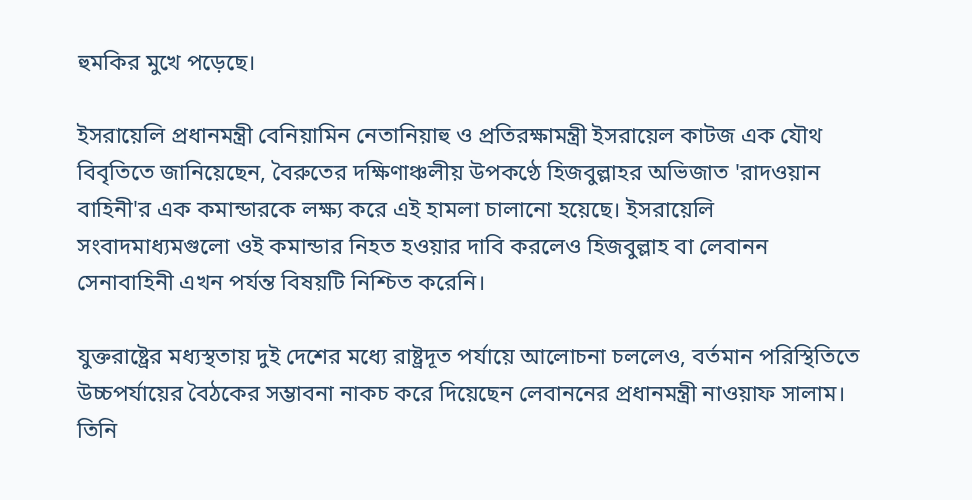হুমকির মুখে পড়েছে।

ইসরায়েলি প্রধানমন্ত্রী বেনিয়ামিন নেতানিয়াহু ও প্রতিরক্ষামন্ত্রী ইসরায়েল কাটজ এক যৌথ বিবৃতিতে জানিয়েছেন, বৈরুতের দক্ষিণাঞ্চলীয় উপকণ্ঠে হিজবুল্লাহর অভিজাত 'রাদওয়ান বাহিনী'র এক কমান্ডারকে লক্ষ্য করে এই হামলা চালানো হয়েছে। ইসরায়েলি সংবাদমাধ্যমগুলো ওই কমান্ডার নিহত হওয়ার দাবি করলেও হিজবুল্লাহ বা লেবানন সেনাবাহিনী এখন পর্যন্ত বিষয়টি নিশ্চিত করেনি।

যুক্তরাষ্ট্রের মধ্যস্থতায় দুই দেশের মধ্যে রাষ্ট্রদূত পর্যায়ে আলোচনা চললেও, বর্তমান পরিস্থিতিতে উচ্চপর্যায়ের বৈঠকের সম্ভাবনা নাকচ করে দিয়েছেন লেবাননের প্রধানমন্ত্রী নাওয়াফ সালাম। তিনি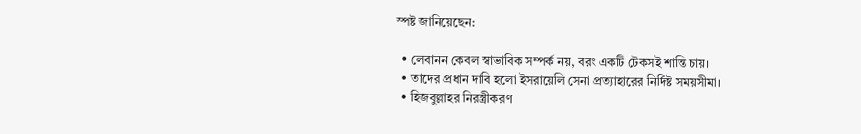স্পষ্ট জানিয়েছেন:

  • লেবানন কেবল স্বাভাবিক সম্পর্ক নয়, বরং একটি টেকসই শান্তি চায়।
  • তাদের প্রধান দাবি হলো ইসরায়েলি সেনা প্রত্যাহারের নির্দিষ্ট সময়সীমা।
  • হিজবুল্লাহর নিরস্ত্রীকরণ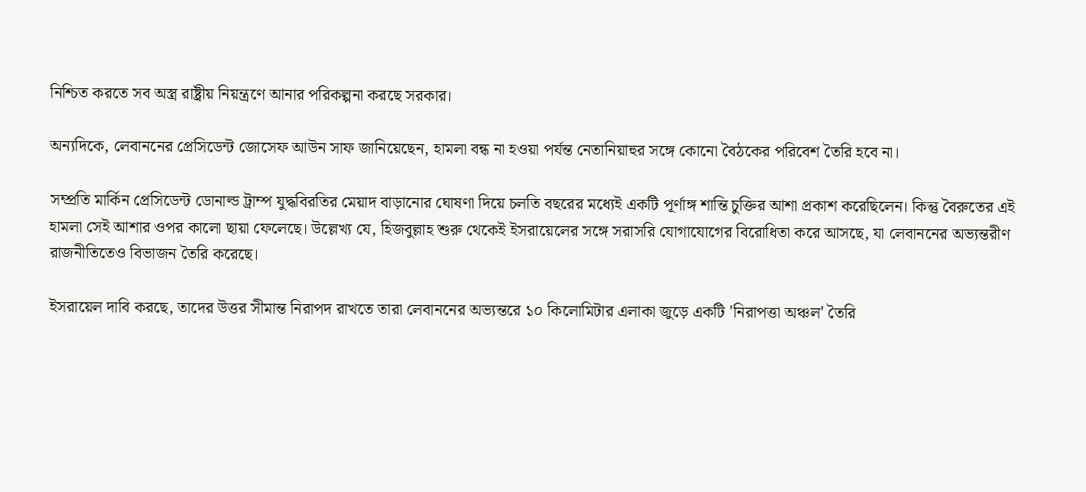নিশ্চিত করতে সব অস্ত্র রাষ্ট্রীয় নিয়ন্ত্রণে আনার পরিকল্পনা করছে সরকার।

অন্যদিকে, লেবাননের প্রেসিডেন্ট জোসেফ আউন সাফ জানিয়েছেন, হামলা বন্ধ না হওয়া পর্যন্ত নেতানিয়াহুর সঙ্গে কোনো বৈঠকের পরিবেশ তৈরি হবে না।

সম্প্রতি মার্কিন প্রেসিডেন্ট ডোনাল্ড ট্রাম্প যুদ্ধবিরতির মেয়াদ বাড়ানোর ঘোষণা দিয়ে চলতি বছরের মধ্যেই একটি পূর্ণাঙ্গ শান্তি চুক্তির আশা প্রকাশ করেছিলেন। কিন্তু বৈরুতের এই হামলা সেই আশার ওপর কালো ছায়া ফেলেছে। উল্লেখ্য যে, হিজবুল্লাহ শুরু থেকেই ইসরায়েলের সঙ্গে সরাসরি যোগাযোগের বিরোধিতা করে আসছে, যা লেবাননের অভ্যন্তরীণ রাজনীতিতেও বিভাজন তৈরি করেছে।

ইসরায়েল দাবি করছে, তাদের উত্তর সীমান্ত নিরাপদ রাখতে তারা লেবাননের অভ্যন্তরে ১০ কিলোমিটার এলাকা জুড়ে একটি 'নিরাপত্তা অঞ্চল' তৈরি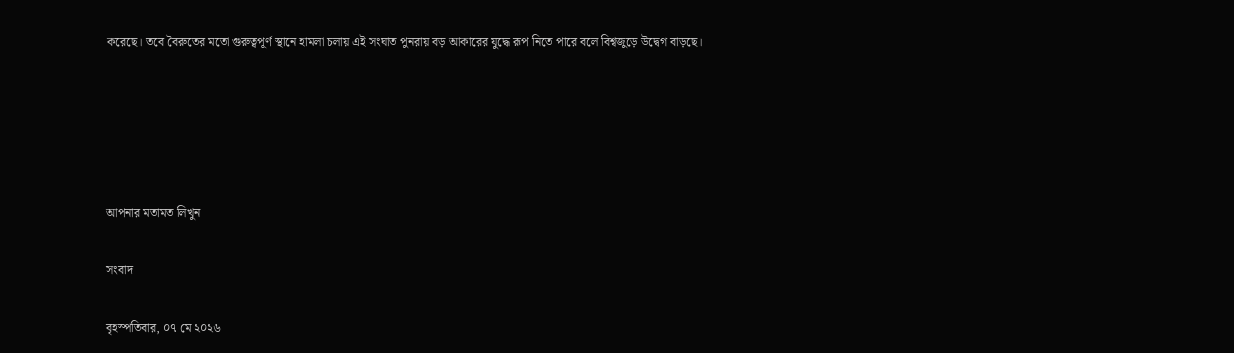করেছে। তবে বৈরুতের মতো গুরুত্বপূর্ণ স্থানে হামলা চলায় এই সংঘাত পুনরায় বড় আকারের যুদ্ধে রূপ নিতে পারে বলে বিশ্বজুড়ে উদ্বেগ বাড়ছে।





আপনার মতামত লিখুন

সংবাদ

বৃহস্পতিবার, ০৭ মে ২০২৬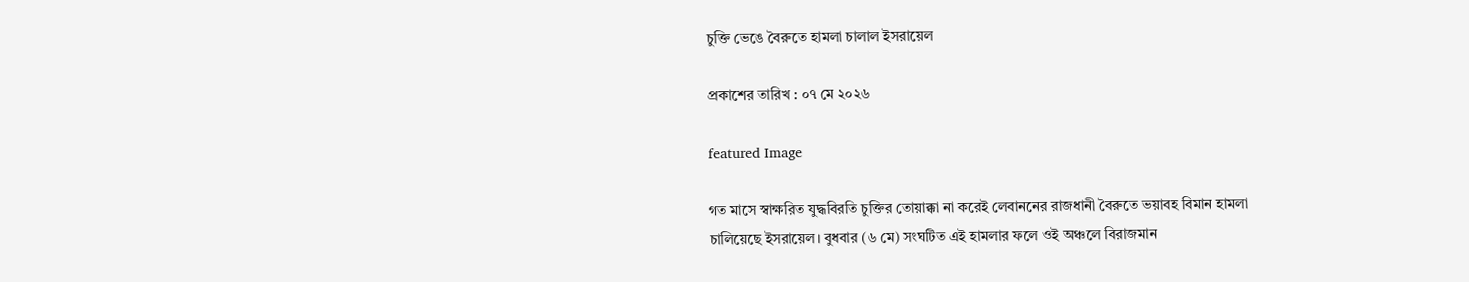চুক্তি ভেঙে বৈরুতে হামলা চালাল ইসরায়েল

প্রকাশের তারিখ : ০৭ মে ২০২৬

featured Image

গত মাসে স্বাক্ষরিত যুদ্ধবিরতি চুক্তির তোয়াক্কা না করেই লেবাননের রাজধানী বৈরুতে ভয়াবহ বিমান হামলা চালিয়েছে ইসরায়েল। বুধবার (৬ মে) সংঘটিত এই হামলার ফলে ওই অঞ্চলে বিরাজমান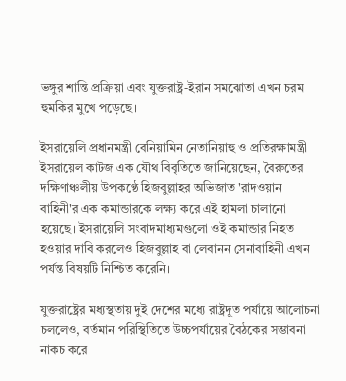ভঙ্গুর শান্তি প্রক্রিয়া এবং যুক্তরাষ্ট্র-ইরান সমঝোতা এখন চরম হুমকির মুখে পড়েছে।

ইসরায়েলি প্রধানমন্ত্রী বেনিয়ামিন নেতানিয়াহু ও প্রতিরক্ষামন্ত্রী ইসরায়েল কাটজ এক যৌথ বিবৃতিতে জানিয়েছেন, বৈরুতের দক্ষিণাঞ্চলীয় উপকণ্ঠে হিজবুল্লাহর অভিজাত 'রাদওয়ান বাহিনী'র এক কমান্ডারকে লক্ষ্য করে এই হামলা চালানো হয়েছে। ইসরায়েলি সংবাদমাধ্যমগুলো ওই কমান্ডার নিহত হওয়ার দাবি করলেও হিজবুল্লাহ বা লেবানন সেনাবাহিনী এখন পর্যন্ত বিষয়টি নিশ্চিত করেনি।

যুক্তরাষ্ট্রের মধ্যস্থতায় দুই দেশের মধ্যে রাষ্ট্রদূত পর্যায়ে আলোচনা চললেও, বর্তমান পরিস্থিতিতে উচ্চপর্যায়ের বৈঠকের সম্ভাবনা নাকচ করে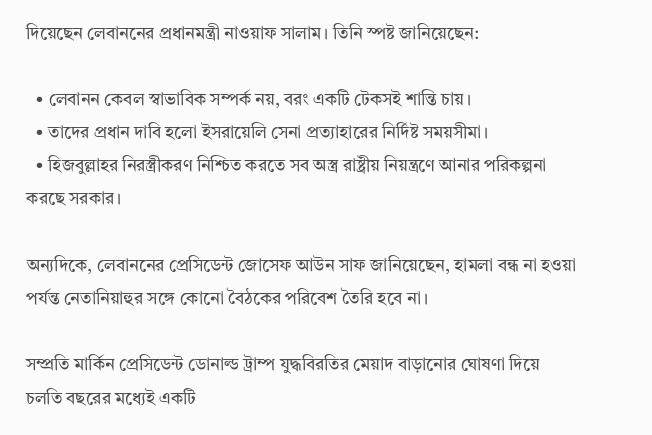দিয়েছেন লেবাননের প্রধানমন্ত্রী নাওয়াফ সালাম। তিনি স্পষ্ট জানিয়েছেন:

  • লেবানন কেবল স্বাভাবিক সম্পর্ক নয়, বরং একটি টেকসই শান্তি চায়।
  • তাদের প্রধান দাবি হলো ইসরায়েলি সেনা প্রত্যাহারের নির্দিষ্ট সময়সীমা।
  • হিজবুল্লাহর নিরস্ত্রীকরণ নিশ্চিত করতে সব অস্ত্র রাষ্ট্রীয় নিয়ন্ত্রণে আনার পরিকল্পনা করছে সরকার।

অন্যদিকে, লেবাননের প্রেসিডেন্ট জোসেফ আউন সাফ জানিয়েছেন, হামলা বন্ধ না হওয়া পর্যন্ত নেতানিয়াহুর সঙ্গে কোনো বৈঠকের পরিবেশ তৈরি হবে না।

সম্প্রতি মার্কিন প্রেসিডেন্ট ডোনাল্ড ট্রাম্প যুদ্ধবিরতির মেয়াদ বাড়ানোর ঘোষণা দিয়ে চলতি বছরের মধ্যেই একটি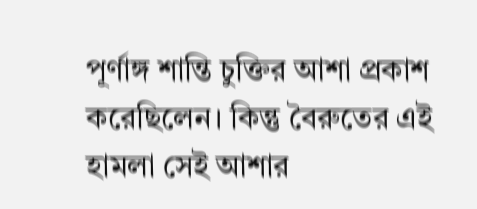পূর্ণাঙ্গ শান্তি চুক্তির আশা প্রকাশ করেছিলেন। কিন্তু বৈরুতের এই হামলা সেই আশার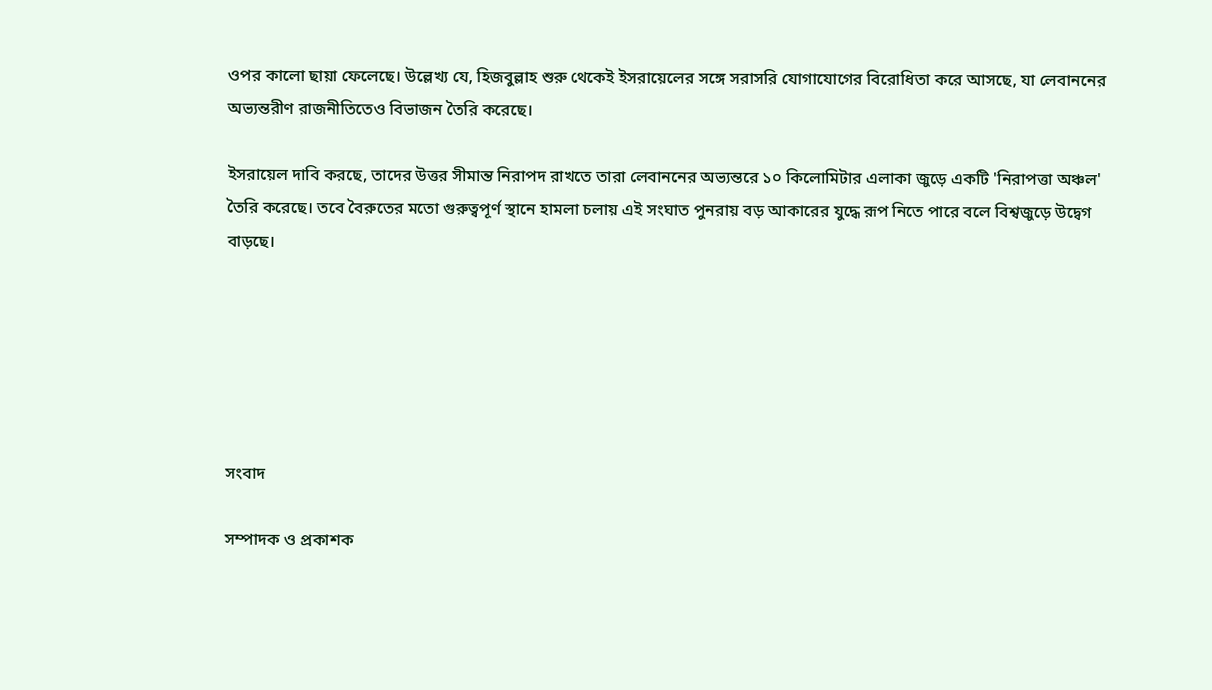ওপর কালো ছায়া ফেলেছে। উল্লেখ্য যে, হিজবুল্লাহ শুরু থেকেই ইসরায়েলের সঙ্গে সরাসরি যোগাযোগের বিরোধিতা করে আসছে, যা লেবাননের অভ্যন্তরীণ রাজনীতিতেও বিভাজন তৈরি করেছে।

ইসরায়েল দাবি করছে, তাদের উত্তর সীমান্ত নিরাপদ রাখতে তারা লেবাননের অভ্যন্তরে ১০ কিলোমিটার এলাকা জুড়ে একটি 'নিরাপত্তা অঞ্চল' তৈরি করেছে। তবে বৈরুতের মতো গুরুত্বপূর্ণ স্থানে হামলা চলায় এই সংঘাত পুনরায় বড় আকারের যুদ্ধে রূপ নিতে পারে বলে বিশ্বজুড়ে উদ্বেগ বাড়ছে।






সংবাদ

সম্পাদক ও প্রকাশক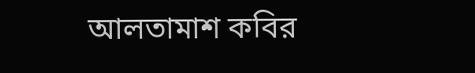আলতামাশ কবির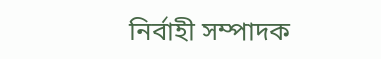নির্বাহী সম্পাদক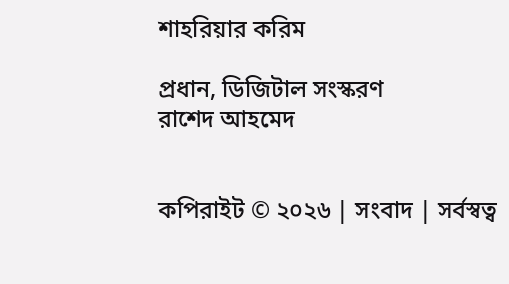শাহরিয়ার করিম

প্রধান, ডিজিটাল সংস্করণ
রাশেদ আহমেদ


কপিরাইট © ২০২৬ | সংবাদ | সর্বস্বত্ব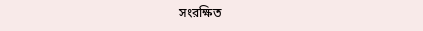সংরক্ষিত